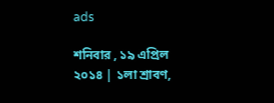ads

শনিবার , ১৯ এপ্রিল ২০১৪ | ১লা শ্রাবণ,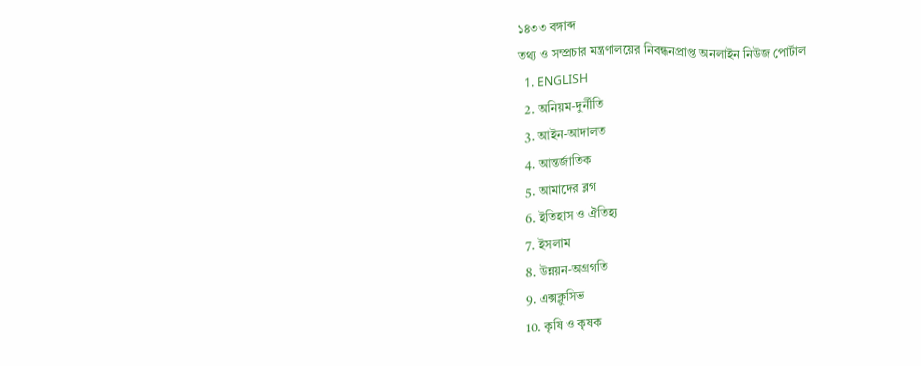১৪৩৩ বঙ্গাব্দ
তথ্য ও সম্প্রচার মন্ত্রণালয়ের নিবন্ধনপ্রাপ্ত অনলাইন নিউজ পোর্টাল
  1. ENGLISH
  2. অনিয়ম-দুর্নীতি
  3. আইন-আদালত
  4. আন্তর্জাতিক
  5. আমাদের ব্লগ
  6. ইতিহাস ও ঐতিহ্য
  7. ইসলাম
  8. উন্নয়ন-অগ্রগতি
  9. এক্সক্লুসিভ
  10. কৃষি ও কৃষক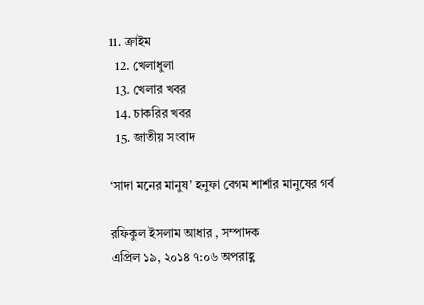11. ক্রাইম
  12. খেলাধুলা
  13. খেলার খবর
  14. চাকরির খবর
  15. জাতীয় সংবাদ

‘সাদা মনের মানুষ’ হনুফা বেগম শার্শার মানুষের গর্ব

রফিকুল ইসলাম আধার , সম্পাদক
এপ্রিল ১৯, ২০১৪ ৭:০৬ অপরাহ্ণ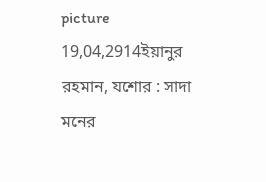picture 19,04,2914ইয়ানুর রহমান, যশোর : সাদা মনের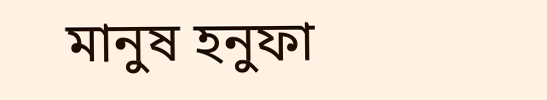মানুষ হনুফা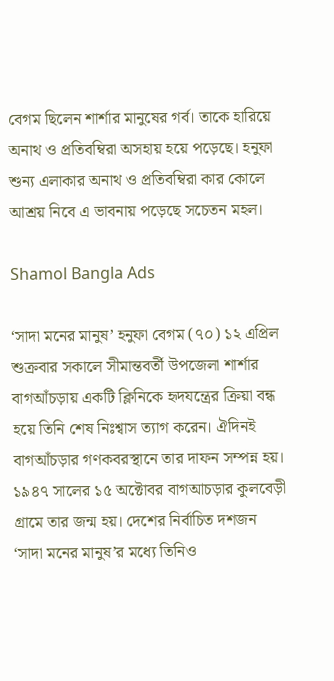বেগম ছিলেন শার্শার মানুষের গর্ব। তাকে হারিয়ে অনাথ ও প্রতিবম্বিরা অসহায় হয়ে পড়েছে। হনুফা শুন্য এলাকার অনাথ ও প্রতিবম্বিরা কার কোলে আশ্রয় নিবে এ ভাবনায় পড়েছে সচেতন মহল।

Shamol Bangla Ads

‘সাদা মনের মানুষ’ হনুফা বেগম (৭০) ১২ এপ্রিল শুক্রবার সকালে সীমান্তবর্তী উপজেলা শার্শার বাগআঁচড়ায় একটি ক্লিনিকে হৃদযন্ত্রের ক্রিয়া বন্ধ হয়ে তিনি শেষ নিঃশ্বাস ত্যাগ করেন। ঐদিনই বাগআঁচড়ার গণকবরস্থানে তার দাফন সম্পন্ন হয়।
১৯৪৭ সালের ১৫ অক্টোবর বাগআচড়ার কুলবেড়ী গ্রামে তার জন্ম হয়। দেশের নির্বাচিত দশজন ‘সাদা মনের মানুষ’র মধ্যে তিনিও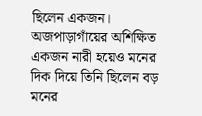ছিলেন একজন।
অজপাড়াগাঁয়ের অশিক্ষিত একজন নারী হয়েও মনের দিক দিয়ে তিনি ছিলেন বড় মনের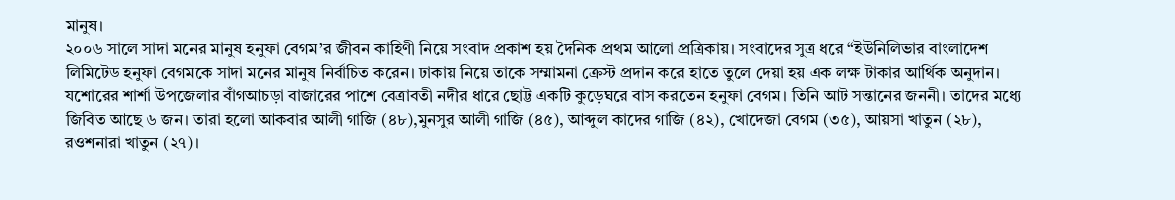মানুষ।
২০০৬ সালে সাদা মনের মানুষ হনুফা বেগম’র জীবন কাহিণী নিয়ে সংবাদ প্রকাশ হয় দৈনিক প্রথম আলো প্রত্রিকায়। সংবাদের সুত্র ধরে “ইউনিলিভার বাংলাদেশ লিমিটেড হনুফা বেগমকে সাদা মনের মানুষ নির্বাচিত করেন। ঢাকায় নিয়ে তাকে সম্মামনা ক্রেস্ট প্রদান করে হাতে তুলে দেয়া হয় এক লক্ষ টাকার আর্থিক অনুদান।
যশোরের শার্শা উপজেলার বাঁগআচড়া বাজারের পাশে বেত্রাবতী নদীর ধারে ছোট্ট একটি কুড়েঘরে বাস করতেন হনুফা বেগম। তিনি আট সন্তানের জননী। তাদের মধ্যে জিবিত আছে ৬ জন। তারা হলো আকবার আলী গাজি (৪৮),মুনসুর আলী গাজি (৪৫), আব্দুল কাদের গাজি (৪২), খোদেজা বেগম (৩৫), আয়সা খাতুন (২৮), রওশনারা খাতুন (২৭)।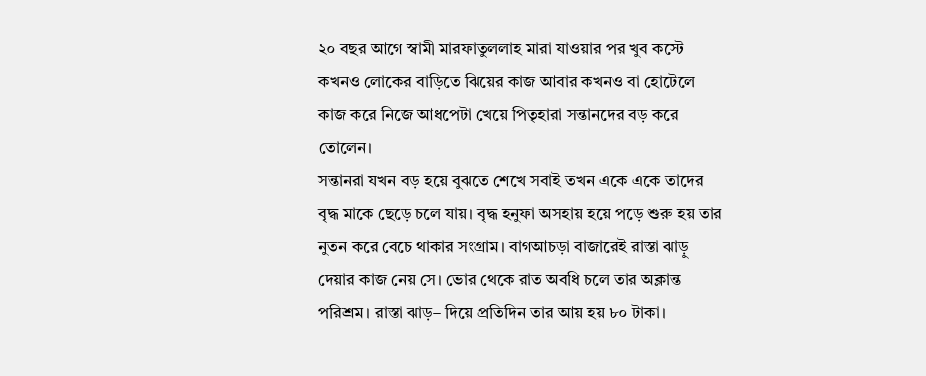২০ বছর আগে স্বামী মারফাতুললাহ মারা যাওয়ার পর খুব কস্টে কখনও লোকের বাড়িতে ঝিয়ের কাজ আবার কখনও বা হোটেলে কাজ করে নিজে আধপেটা খেয়ে পিতৃহারা সন্তানদের বড় করে তোলেন।
সন্তানরা যখন বড় হয়ে বুঝতে শেখে সবাই তখন একে একে তাদের বৃদ্ধ মাকে ছেড়ে চলে যায়। বৃদ্ধ হনুফা অসহায় হয়ে পড়ে শুরু হয় তার নুতন করে বেচে থাকার সংগ্রাম। বাগআচড়া বাজারেই রাস্তা ঝাড়ু দেয়ার কাজ নেয় সে। ভোর থেকে রাত অবধি চলে তার অক্লান্ত পরিশ্রম। রাস্তা ঝাড়– দিয়ে প্রতিদিন তার আয় হয় ৮০ টাকা।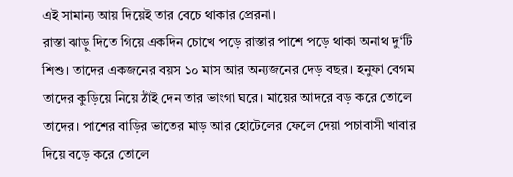এই সামান্য আয় দিয়েই তার বেচে থাকার প্রেরনা।
রাস্তা ঝাড়ু দিতে গিয়ে একদিন চোখে পড়ে রাস্তার পাশে পড়ে থাকা অনাথ দু‘টি শিশু। তাদের একজনের বয়স ১০ মাস আর অন্যজনের দেড় বছর। হনুফা বেগম তাদের কুড়িয়ে নিয়ে ঠাঁই দেন তার ভাংগা ঘরে। মায়ের আদরে বড় করে তোলে তাদের। পাশের বাড়ির ভাতের মাড় আর হোটেলের ফেলে দেয়া পচাবাসী খাবার দিয়ে বড়ে করে তোলে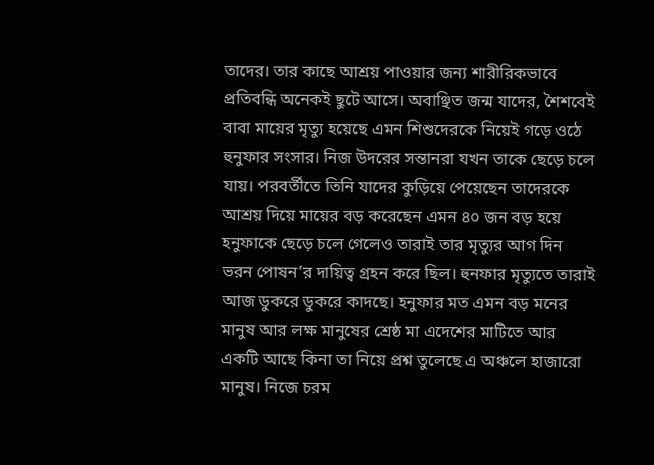তাদের। তার কাছে আশ্রয় পাওয়ার জন্য শারীরিকভাবে প্রতিবন্ধি অনেকই ছুটে আসে। অবাঞ্ছিত জন্ম যাদের, শৈশবেই বাবা মায়ের মৃত্যু হয়েছে এমন শিশুদেরকে নিয়েই গড়ে ওঠে হুনুফার সংসার। নিজ উদরের সন্তানরা যখন তাকে ছেড়ে চলে যায়। পরবর্তীতে তিনি যাদের কুড়িয়ে পেয়েছেন তাদেরকে আশ্রয় দিয়ে মায়ের বড় করেছেন এমন ৪০ জন বড় হয়ে হনুফাকে ছেড়ে চলে গেলেও তারাই তার মৃত্যুর আগ দিন ভরন পোষন’র দায়িত্ব গ্রহন করে ছিল। হুনফার মৃত্যুতে তারাই আজ ডুকরে ডুকরে কাদছে। হনুফার মত এমন বড় মনের মানুষ আর লক্ষ মানুষের শ্রেষ্ঠ মা এদেশের মাটিতে আর একটি আছে কিনা তা নিয়ে প্রশ্ন তুলেছে এ অঞ্চলে হাজারো মানুষ। নিজে চরম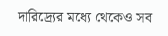দারিদ্র্যের মধ্যে থেকেও সব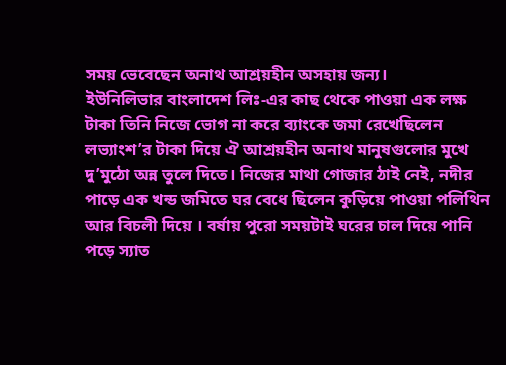সময় ভেবেছেন অনাথ আশ্রয়হীন অসহায় জন্য।
ইউনিলিভার বাংলাদেশ লিঃ-এর কাছ থেকে পাওয়া এক লক্ষ টাকা তিনি নিজে ভোগ না করে ব্যাংকে জমা রেখেছিলেন লভ্যাংশ’র টাকা দিয়ে ঐ আশ্রয়হীন অনাথ মানুষগুলোর মুখে দু’মুঠো অন্ন তুলে দিতে। নিজের মাথা গোজার ঠাই নেই, নদীর পাড়ে এক খন্ড জমিতে ঘর বেধে ছিলেন কুড়িয়ে পাওয়া পলিথিন আর বিচলী দিয়ে । বর্ষায় পুরো সময়টাই ঘরের চাল দিয়ে পানি পড়ে স্যাত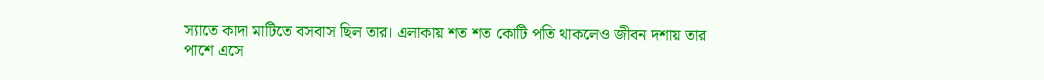স্যাতে কাদা মাটিতে বসবাস ছিল তার। এলাকায় শত শত কোটি পতি থাকলেও জীবন দশায় তার পাশে এসে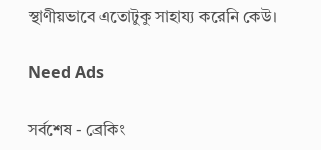স্থাণীয়ভাবে এতোটুকু সাহায্য করেনি কেউ।

Need Ads

সর্বশেষ - ব্রেকিং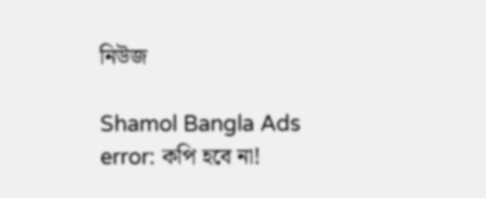নিউজ

Shamol Bangla Ads
error: কপি হবে না!